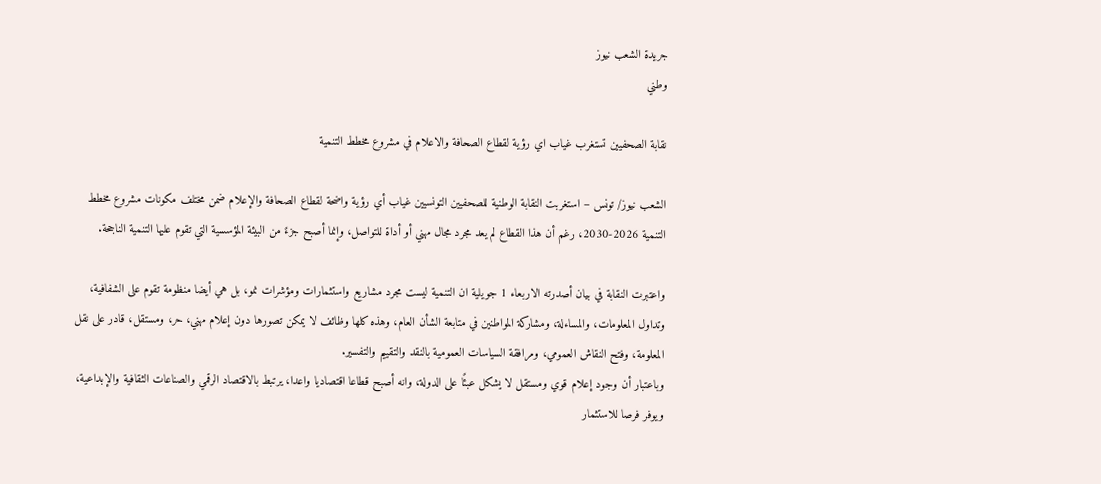جريدة الشعب نيوز
وطني

نقابة الصحفيين تستغرب غياب اي رؤية لقطاع الصحافة والاعلام في مشروع مخطط التنمية

الشعب نيوز/ تونس – استغربت النقابة الوطنية للصحفيين التونسيين غياب أي رؤية واضحة لقطاع الصحافة والإعلام ضمن مختلف مكونات مشروع مخطط التنمية 2026-2030، رغم أن هذا القطاع لم يعد مجرد مجال مهني أو أداة للتواصل، وإنما أصبح جزءً من البيئة المؤسسية التي تقوم عليها التنمية الناجحة.

واعتبرت النقابة في بيان أصدرته الاربعاء 1 جويلية ان التنمية ليست مجرد مشاريع واستثمارات ومؤشرات نمو، بل هي أيضا منظومة تقوم على الشفافية، وتداول المعلومات، والمساءلة، ومشاركة المواطنين في متابعة الشأن العام، وهذه كلها وظائف لا يمكن تصورها دون إعلام مهني، حر، ومستقل، قادر على نقل المعلومة، وفتح النقاش العمومي، ومرافقة السياسات العمومية بالنقد والتقييم والتفسير.
وباعتبار أن وجود إعلام قوي ومستقل لا يشكل عبئًا على الدولة، وانه أصبح قطاعا اقتصاديا واعدا، يرتبط بالاقتصاد الرقمي والصناعات الثقافية والإبداعية، ويوفر فرصا للاستثمار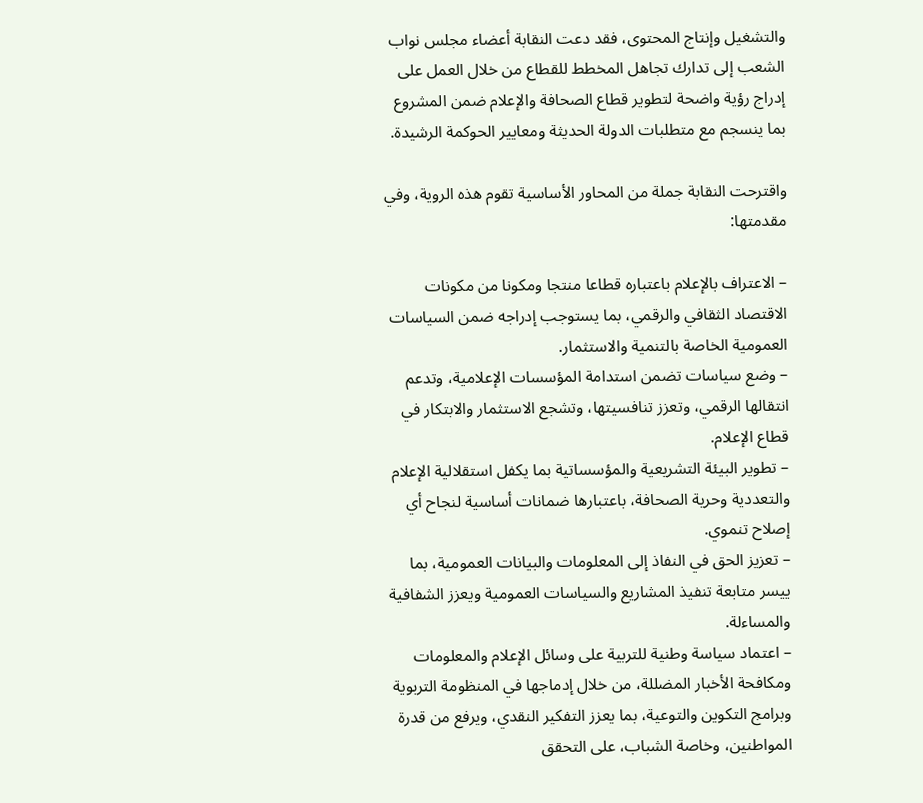والتشغيل وإنتاج المحتوى، فقد دعت النقابة أعضاء مجلس نواب الشعب إلى تدارك تجاهل المخطط للقطاع من خلال العمل على إدراج رؤية واضحة لتطوير قطاع الصحافة والإعلام ضمن المشروع بما ينسجم مع متطلبات الدولة الحديثة ومعايير الحوكمة الرشيدة.

واقترحت النقابة جملة من المحاور الأساسية تقوم هذه الروية، وفي مقدمتها:

– الاعتراف بالإعلام باعتباره قطاعا منتجا ومكونا من مكونات الاقتصاد الثقافي والرقمي، بما يستوجب إدراجه ضمن السياسات العمومية الخاصة بالتنمية والاستثمار.
– وضع سياسات تضمن استدامة المؤسسات الإعلامية، وتدعم انتقالها الرقمي، وتعزز تنافسيتها، وتشجع الاستثمار والابتكار في قطاع الإعلام.
– تطوير البيئة التشريعية والمؤسساتية بما يكفل استقلالية الإعلام والتعددية وحرية الصحافة، باعتبارها ضمانات أساسية لنجاح أي إصلاح تنموي.
– تعزيز الحق في النفاذ إلى المعلومات والبيانات العمومية، بما ييسر متابعة تنفيذ المشاريع والسياسات العمومية ويعزز الشفافية والمساءلة.
– اعتماد سياسة وطنية للتربية على وسائل الإعلام والمعلومات ومكافحة الأخبار المضللة، من خلال إدماجها في المنظومة التربوية وبرامج التكوين والتوعية، بما يعزز التفكير النقدي، ويرفع من قدرة المواطنين، وخاصة الشباب، على التحقق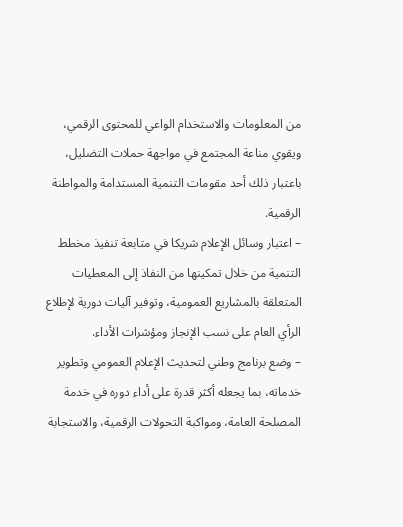من المعلومات والاستخدام الواعي للمحتوى الرقمي، ويقوي مناعة المجتمع في مواجهة حملات التضليل، باعتبار ذلك أحد مقومات التنمية المستدامة والمواطنة الرقمية.
– اعتبار وسائل الإعلام شريكا في متابعة تنفيذ مخطط التنمية من خلال تمكينها من النفاذ إلى المعطيات المتعلقة بالمشاريع العمومية، وتوفير آليات دورية لإطلاع الرأي العام على نسب الإنجاز ومؤشرات الأداء.
– وضع برنامج وطني لتحديث الإعلام العمومي وتطوير خدماته، بما يجعله أكثر قدرة على أداء دوره في خدمة المصلحة العامة، ومواكبة التحولات الرقمية، والاستجابة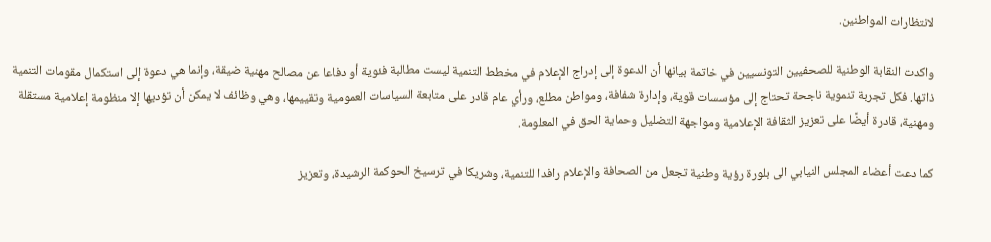لانتظارات المواطنين.

واكدت النقابة الوطنية للصحفيين التونسيين في خاتمة بيانها أن الدعوة إلى إدراج الإعلام في مخطط التنمية ليست مطالبة فئوية أو دفاعا عن مصالح مهنية ضيقة، وإنما هي دعوة إلى استكمال مقومات التنمية ذاتها. فكل تجربة تنموية ناجحة تحتاج إلى مؤسسات قوية، وإدارة شفافة، ومواطن مطلع، ورأي عام قادر على متابعة السياسات العمومية وتقييمها، وهي وظائف لا يمكن أن تؤديها إلا منظومة إعلامية مستقلة ومهنية، قادرة أيضًا على تعزيز الثقافة الإعلامية ومواجهة التضليل وحماية الحق في المعلومة.

كما دعت أعضاء المجلس النيابي الى بلورة رؤية وطنية تجعل من الصحافة والإعلام رافدا للتنمية، وشريكا في ترسيخ الحوكمة الرشيدة، وتعزيز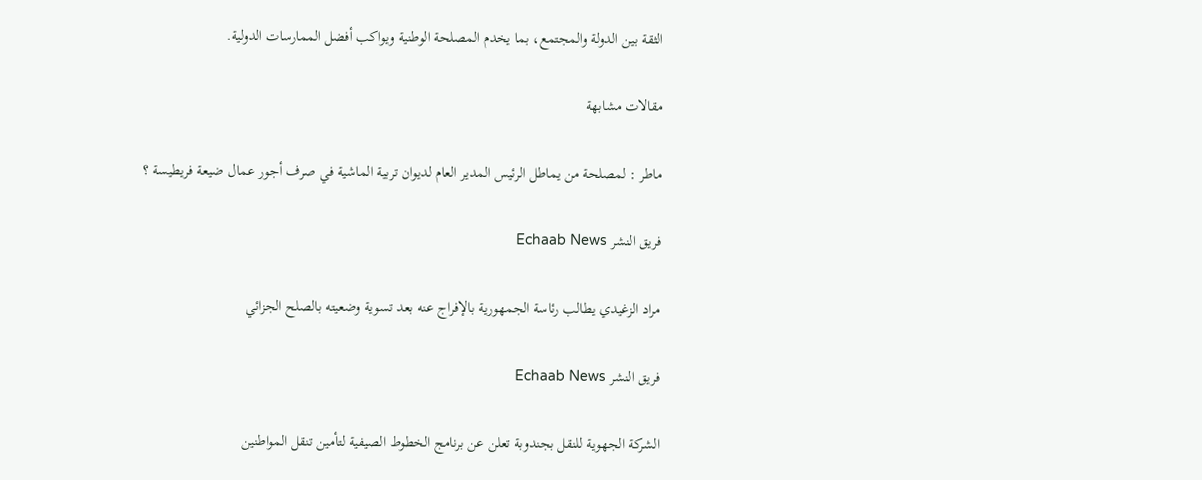الثقة بين الدولة والمجتمع، بما يخدم المصلحة الوطنية ويواكب أفضل الممارسات الدولية.

مقالات مشابهة

ماطر : لمصلحة من يماطل الرئيس المدير العام لديوان تربية الماشية في صرف أجور عمال ضيعة فريطيسة ؟

فريق النشر Echaab News

مراد الزغيدي يطالب رئاسة الجمهورية بالإفراج عنه بعد تسوية وضعيته بالصلح الجزائي

فريق النشر Echaab News

الشركة الجهوية للنقل بجندوبة تعلن عن برنامج الخطوط الصيفية لتأمين تنقل المواطنين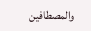والمصطافين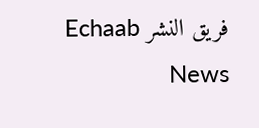فريق النشر Echaab News